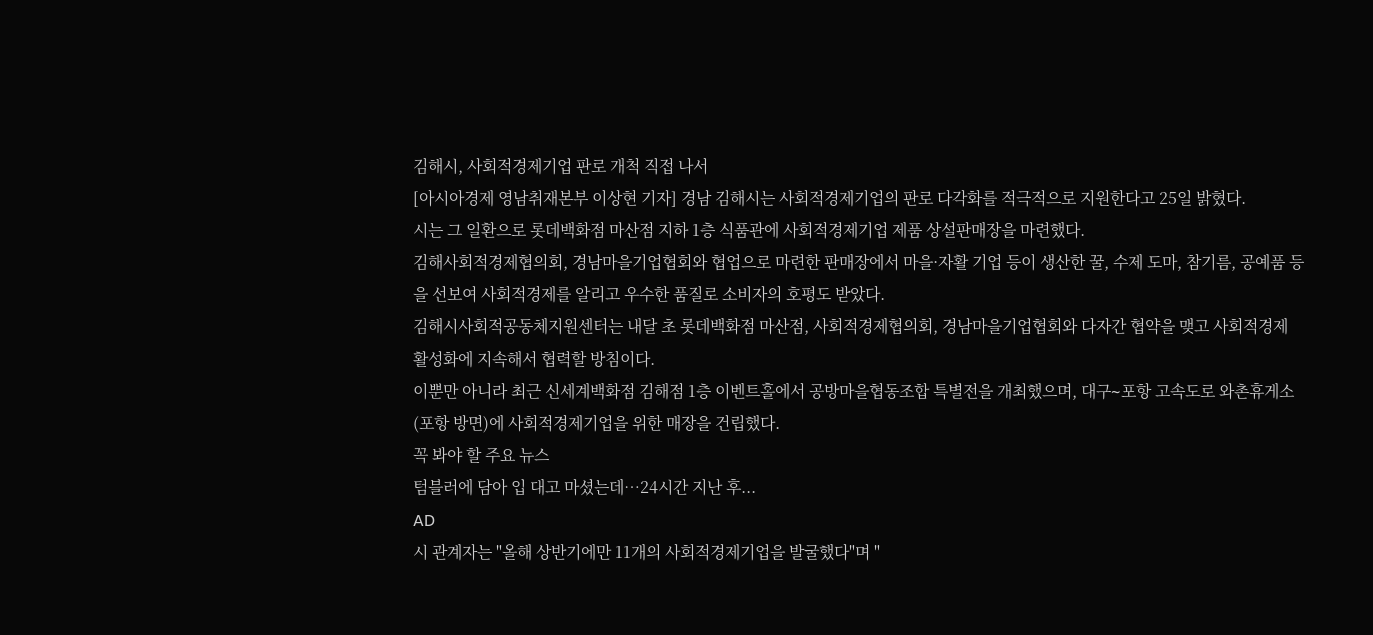김해시, 사회적경제기업 판로 개척 직접 나서
[아시아경제 영남취재본부 이상현 기자] 경남 김해시는 사회적경제기업의 판로 다각화를 적극적으로 지원한다고 25일 밝혔다.
시는 그 일환으로 롯데백화점 마산점 지하 1층 식품관에 사회적경제기업 제품 상설판매장을 마련했다.
김해사회적경제협의회, 경남마을기업협회와 협업으로 마련한 판매장에서 마을·자활 기업 등이 생산한 꿀, 수제 도마, 참기름, 공예품 등을 선보여 사회적경제를 알리고 우수한 품질로 소비자의 호평도 받았다.
김해시사회적공동체지원센터는 내달 초 롯데백화점 마산점, 사회적경제협의회, 경남마을기업협회와 다자간 협약을 맺고 사회적경제 활성화에 지속해서 협력할 방침이다.
이뿐만 아니라 최근 신세계백화점 김해점 1층 이벤트홀에서 공방마을협동조합 특별전을 개최했으며, 대구∼포항 고속도로 와촌휴게소(포항 방면)에 사회적경제기업을 위한 매장을 건립했다.
꼭 봐야 할 주요 뉴스
텀블러에 담아 입 대고 마셨는데…24시간 지난 후...
AD
시 관계자는 "올해 상반기에만 11개의 사회적경제기업을 발굴했다"며 "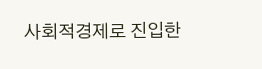사회적경제로 진입한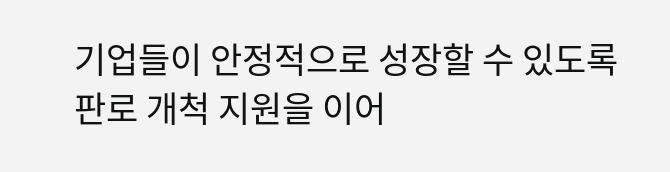기업들이 안정적으로 성장할 수 있도록 판로 개척 지원을 이어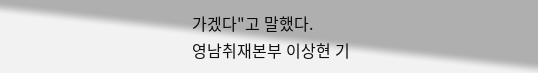가겠다"고 말했다.
영남취재본부 이상현 기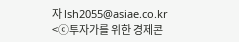자 lsh2055@asiae.co.kr
<ⓒ투자가를 위한 경제콘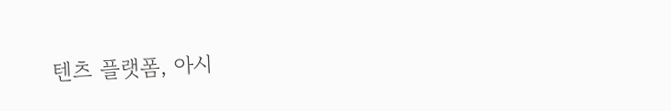텐츠 플랫폼, 아시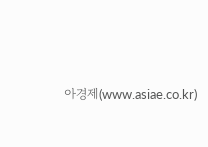아경제(www.asiae.co.kr)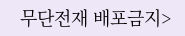무단전재 배포금지>